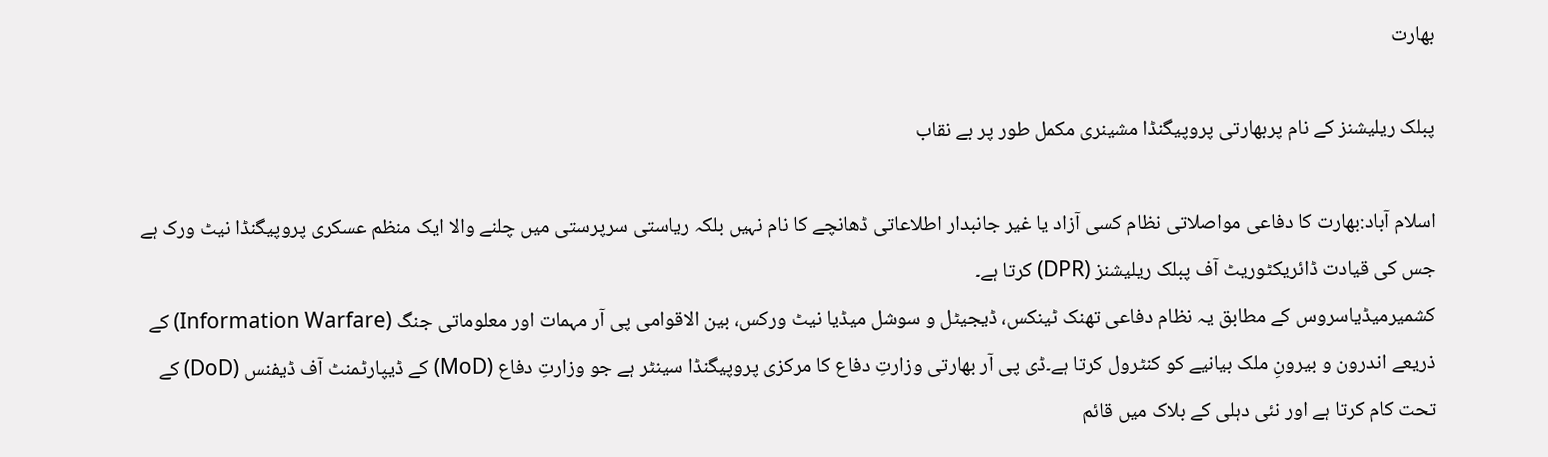بھارت

پبلک ریلیشنز کے نام پربھارتی پروپیگنڈا مشینری مکمل طور پر بے نقاب

اسلام آباد:بھارت کا دفاعی مواصلاتی نظام کسی آزاد یا غیر جانبدار اطلاعاتی ڈھانچے کا نام نہیں بلکہ ریاستی سرپرستی میں چلنے والا ایک منظم عسکری پروپیگنڈا نیٹ ورک ہے جس کی قیادت ڈائریکٹوریٹ آف پبلک ریلیشنز (DPR) کرتا ہے۔
کشمیرمیڈیاسروس کے مطابق یہ نظام دفاعی تھنک ٹینکس، ڈیجیٹل و سوشل میڈیا نیٹ ورکس، بین الاقوامی پی آر مہمات اور معلوماتی جنگ (Information Warfare) کے ذریعے اندرون و بیرونِ ملک بیانیے کو کنٹرول کرتا ہے۔ڈی پی آر بھارتی وزارتِ دفاع کا مرکزی پروپیگنڈا سینٹر ہے جو وزارتِ دفاع (MoD) کے ڈیپارٹمنٹ آف ڈیفنس (DoD) کے تحت کام کرتا ہے اور نئی دہلی کے بلاک میں قائم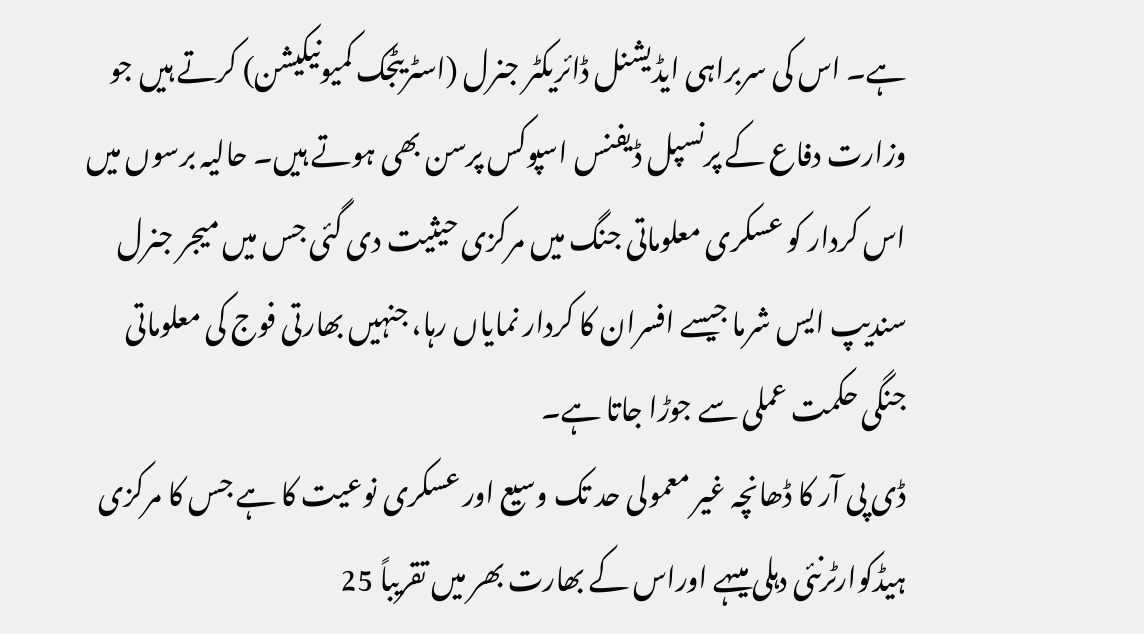ہے۔ اس کی سربراہی ایڈیشنل ڈائریکٹر جنرل (اسٹریٹجک کمیونیکیشن) کرتے ہیں جو وزارت دفاع کے پرنسپل ڈیفنس اسپوکس پرسن بھی ہوتے ہیں۔ حالیہ برسوں میں اس کردار کو عسکری معلوماتی جنگ میں مرکزی حیثیت دی گئی جس میں میجر جنرل سندیپ ایس شرما جیسے افسران کا کردار نمایاں رہا، جنہیں بھارتی فوج کی معلوماتی جنگی حکمت عملی سے جوڑا جاتا ہے۔
ڈی پی آر کا ڈھانچہ غیر معمولی حد تک وسیع اور عسکری نوعیت کا ہے جس کا مرکزی ہیڈکوارٹرنئی دہلی میںہے اوراس کے بھارت بھر میں تقریباً 25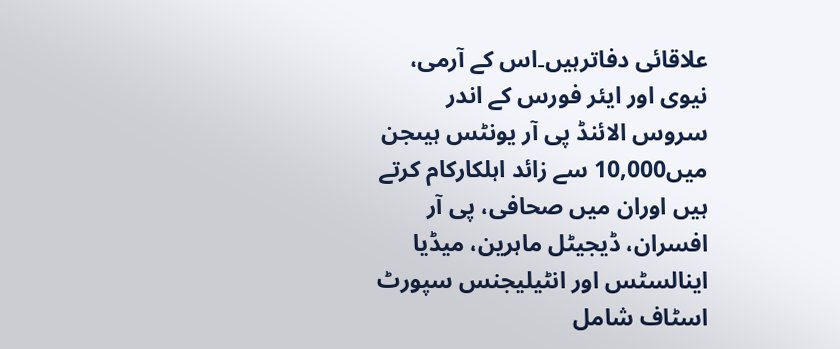علاقائی دفاترہیں۔اس کے آرمی، نیوی اور ایئر فورس کے اندر سروس الائنڈ پی آر یونٹس ہیںجن میں10,000 سے زائد اہلکارکام کرتے ہیں اوران میں صحافی، پی آر افسران، ڈیجیٹل ماہرین، میڈیا اینالسٹس اور انٹیلیجنس سپورٹ اسٹاف شامل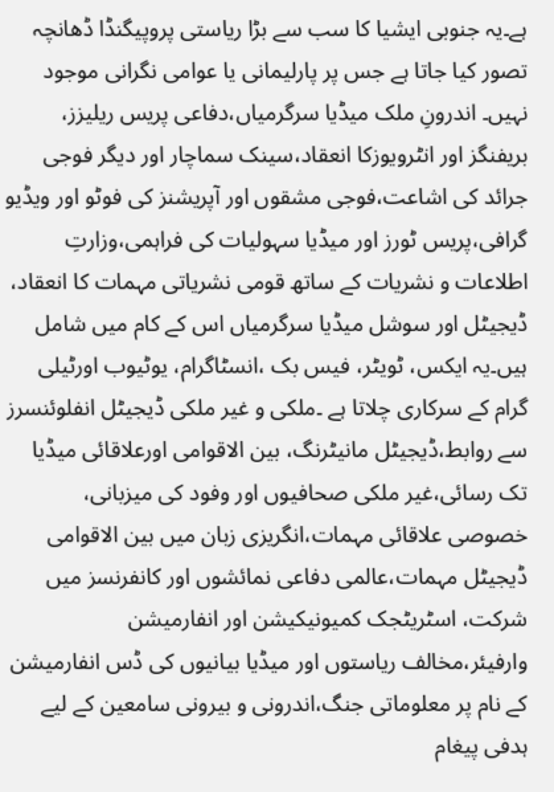ہے۔یہ جنوبی ایشیا کا سب سے بڑا ریاستی پروپیگنڈا ڈھانچہ تصور کیا جاتا ہے جس پر پارلیمانی یا عوامی نگرانی موجود نہیں۔ اندرونِ ملک میڈیا سرگرمیاں،دفاعی پریس ریلیزز، بریفنگز اور انٹرویوزکا انعقاد،سینک سماچار اور دیگر فوجی جرائد کی اشاعت،فوجی مشقوں اور آپریشنز کی فوٹو اور ویڈیو گرافی،پریس ٹورز اور میڈیا سہولیات کی فراہمی،وزارتِ اطلاعات و نشریات کے ساتھ قومی نشریاتی مہمات کا انعقاد، ڈیجیٹل اور سوشل میڈیا سرگرمیاں اس کے کام میں شامل ہیں۔یہ ایکس، ٹویٹر، فیس بک ،انسٹاگرام، یوٹیوب اورٹیلی گرام کے سرکاری چلاتا ہے ۔ملکی و غیر ملکی ڈیجیٹل انفلوئنسرز سے روابط،ڈیجیٹل مانیٹرنگ، بین الاقوامی اورعلاقائی میڈیا تک رسائی،غیر ملکی صحافیوں اور وفود کی میزبانی، خصوصی علاقائی مہمات،انگریزی زبان میں بین الاقوامی ڈیجیٹل مہمات،عالمی دفاعی نمائشوں اور کانفرنسز میں شرکت، اسٹریٹجک کمیونیکیشن اور انفارمیشن وارفیئر،مخالف ریاستوں اور میڈیا بیانیوں کی ڈس انفارمیشن کے نام پر معلوماتی جنگ،اندرونی و بیرونی سامعین کے لیے ہدفی پیغام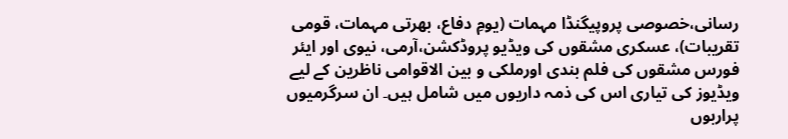رسانی،خصوصی پروپیگنڈا مہمات (یومِ دفاع، بھرتی مہمات، قومی تقریبات)، عسکری مشقوں کی ویڈیو پروڈکشن،آرمی، نیوی اور ایئر فورس مشقوں کی فلم بندی اورملکی و بین الاقوامی ناظرین کے لیے ویڈیوز کی تیاری اس کی ذمہ داریوں میں شامل ہیں۔ ان سرگرمیوں پراربوں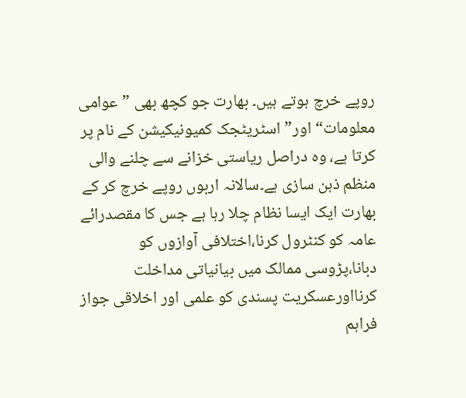روپے خرچ ہوتے ہیں۔ بھارت جو کچھ بھی ”عوامی معلومات“ اور”اسٹریٹجک کمیونیکیشن کے نام پر کرتا ہے، وہ دراصل ریاستی خزانے سے چلنے والی منظم ذہن سازی ہے۔سالانہ اربوں روپے خرچ کر کے بھارت ایک ایسا نظام چلا رہا ہے جس کا مقصدرائے عامہ کو کنٹرول کرنا،اختلافی آوازوں کو دبانا،پڑوسی ممالک میں بیانیاتی مداخلت کرنااورعسکریت پسندی کو علمی اور اخلاقی جواز فراہم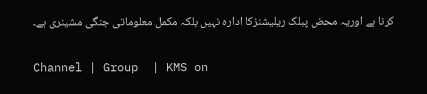کرنا ہے اوریہ محض پبلک ریلیشنزکا ادارہ نہیں بلکہ مکمل معلوماتی جنگی مشینری ہے۔

Channel | Group  | KMS on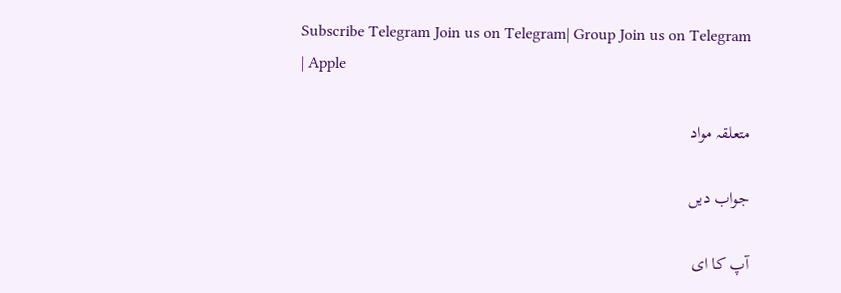Subscribe Telegram Join us on Telegram| Group Join us on Telegram
| Apple

متعلقہ مواد

جواب دیں

آپ کا ای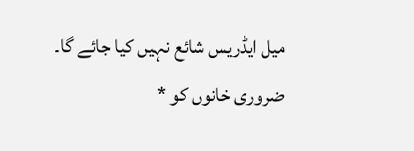میل ایڈریس شائع نہیں کیا جائے گا۔ ضروری خانوں کو *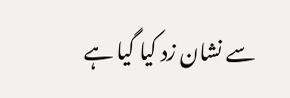سے نشان زد کیا گیا ہے